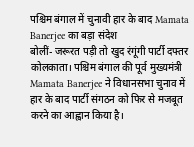पश्चिम बंगाल में चुनावी हार के बाद Mamata Banerjee का बड़ा संदेश
बोलीं- जरूरत पड़ी तो खुद रंगूंगी पार्टी दफ्तर
कोलकाता। पश्चिम बंगाल की पूर्व मुख्यमंत्री Mamata Banerjee ने विधानसभा चुनाव में हार के बाद पार्टी संगठन को फिर से मजबूत करने का आह्वान किया है।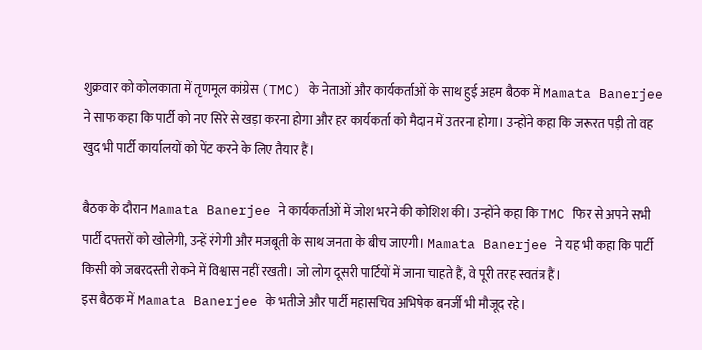शुक्रवार को कोलकाता में तृणमूल कांग्रेस (TMC) के नेताओं और कार्यकर्ताओं के साथ हुई अहम बैठक में Mamata Banerjee ने साफ कहा कि पार्टी को नए सिरे से खड़ा करना होगा और हर कार्यकर्ता को मैदान में उतरना होगा। उन्होंने कहा कि जरूरत पड़ी तो वह खुद भी पार्टी कार्यालयों को पेंट करने के लिए तैयार हैं।

बैठक के दौरान Mamata Banerjee ने कार्यकर्ताओं में जोश भरने की कोशिश की। उन्होंने कहा कि TMC फिर से अपने सभी पार्टी दफ्तरों को खोलेगी, उन्हें रंगेगी और मजबूती के साथ जनता के बीच जाएगी। Mamata Banerjee ने यह भी कहा कि पार्टी किसी को जबरदस्ती रोकने में विश्वास नहीं रखती। जो लोग दूसरी पार्टियों में जाना चाहते हैं, वे पूरी तरह स्वतंत्र हैं।
इस बैठक में Mamata Banerjee के भतीजे और पार्टी महासचिव अभिषेक बनर्जी भी मौजूद रहे।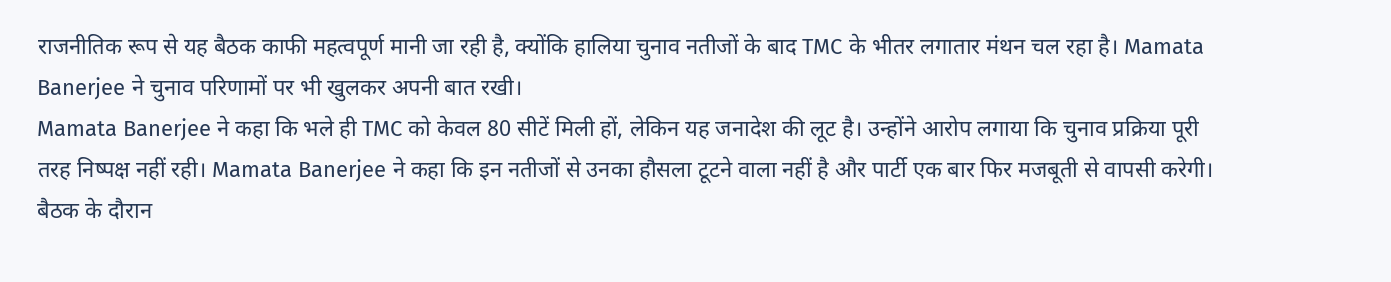राजनीतिक रूप से यह बैठक काफी महत्वपूर्ण मानी जा रही है, क्योंकि हालिया चुनाव नतीजों के बाद TMC के भीतर लगातार मंथन चल रहा है। Mamata Banerjee ने चुनाव परिणामों पर भी खुलकर अपनी बात रखी।
Mamata Banerjee ने कहा कि भले ही TMC को केवल 80 सीटें मिली हों, लेकिन यह जनादेश की लूट है। उन्होंने आरोप लगाया कि चुनाव प्रक्रिया पूरी तरह निष्पक्ष नहीं रही। Mamata Banerjee ने कहा कि इन नतीजों से उनका हौसला टूटने वाला नहीं है और पार्टी एक बार फिर मजबूती से वापसी करेगी।
बैठक के दौरान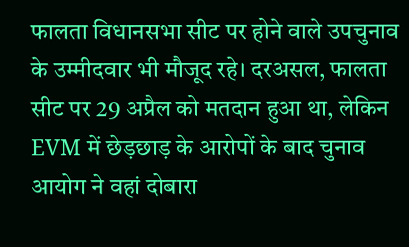फालता विधानसभा सीट पर होने वाले उपचुनाव के उम्मीदवार भी मौजूद रहे। दरअसल, फालता सीट पर 29 अप्रैल को मतदान हुआ था, लेकिन EVM में छेड़छाड़ के आरोपों के बाद चुनाव आयोग ने वहां दोबारा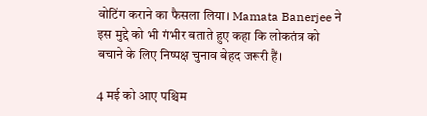वोटिंग कराने का फैसला लिया। Mamata Banerjee ने इस मुद्दे को भी गंभीर बताते हुए कहा कि लोकतंत्र को बचाने के लिए निष्पक्ष चुनाव बेहद जरूरी हैं।

4 मई को आए पश्चिम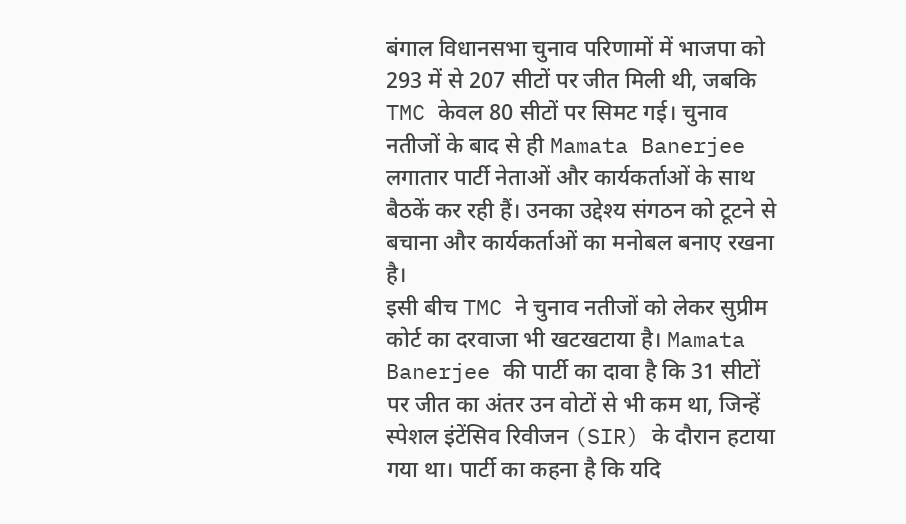बंगाल विधानसभा चुनाव परिणामों में भाजपा को 293 में से 207 सीटों पर जीत मिली थी, जबकि TMC केवल 80 सीटों पर सिमट गई। चुनाव नतीजों के बाद से ही Mamata Banerjee लगातार पार्टी नेताओं और कार्यकर्ताओं के साथ बैठकें कर रही हैं। उनका उद्देश्य संगठन को टूटने से बचाना और कार्यकर्ताओं का मनोबल बनाए रखना है।
इसी बीच TMC ने चुनाव नतीजों को लेकर सुप्रीम कोर्ट का दरवाजा भी खटखटाया है। Mamata Banerjee की पार्टी का दावा है कि 31 सीटों पर जीत का अंतर उन वोटों से भी कम था, जिन्हें स्पेशल इंटेंसिव रिवीजन (SIR) के दौरान हटाया गया था। पार्टी का कहना है कि यदि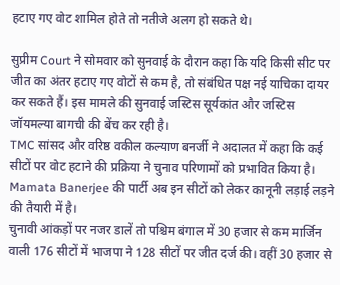हटाए गए वोट शामिल होते तो नतीजे अलग हो सकते थे।

सुप्रीम Court ने सोमवार को सुनवाई के दौरान कहा कि यदि किसी सीट पर जीत का अंतर हटाए गए वोटों से कम है, तो संबंधित पक्ष नई याचिका दायर कर सकते हैं। इस मामले की सुनवाई जस्टिस सूर्यकांत और जस्टिस जॉयमल्या बागची की बेंच कर रही है।
TMC सांसद और वरिष्ठ वकील कल्याण बनर्जी ने अदालत में कहा कि कई सीटों पर वोट हटाने की प्रक्रिया ने चुनाव परिणामों को प्रभावित किया है। Mamata Banerjee की पार्टी अब इन सीटों को लेकर कानूनी लड़ाई लड़ने की तैयारी में है।
चुनावी आंकड़ों पर नजर डालें तो पश्चिम बंगाल में 30 हजार से कम मार्जिन वाली 176 सीटों में भाजपा ने 128 सीटों पर जीत दर्ज की। वहीं 30 हजार से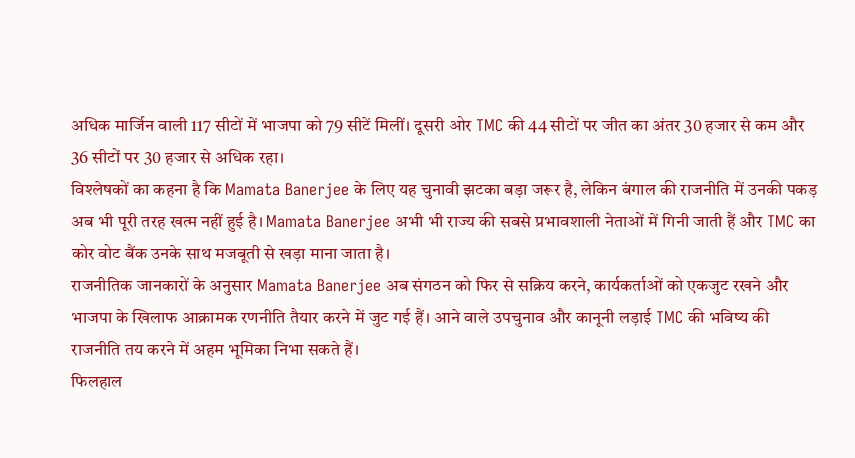अधिक मार्जिन वाली 117 सीटों में भाजपा को 79 सीटें मिलीं। दूसरी ओर TMC की 44 सीटों पर जीत का अंतर 30 हजार से कम और 36 सीटों पर 30 हजार से अधिक रहा।
विश्लेषकों का कहना है कि Mamata Banerjee के लिए यह चुनावी झटका बड़ा जरूर है, लेकिन बंगाल की राजनीति में उनकी पकड़ अब भी पूरी तरह खत्म नहीं हुई है। Mamata Banerjee अभी भी राज्य की सबसे प्रभावशाली नेताओं में गिनी जाती हैं और TMC का कोर वोट बैंक उनके साथ मजबूती से खड़ा माना जाता है।
राजनीतिक जानकारों के अनुसार Mamata Banerjee अब संगठन को फिर से सक्रिय करने, कार्यकर्ताओं को एकजुट रखने और भाजपा के खिलाफ आक्रामक रणनीति तैयार करने में जुट गई हैं। आने वाले उपचुनाव और कानूनी लड़ाई TMC की भविष्य की राजनीति तय करने में अहम भूमिका निभा सकते हैं।
फिलहाल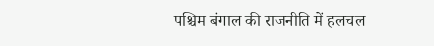पश्चिम बंगाल की राजनीति में हलचल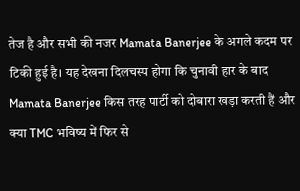तेज है और सभी की नजर Mamata Banerjee के अगले कदम पर टिकी हुई है। यह देखना दिलचस्प होगा कि चुनावी हार के बाद Mamata Banerjee किस तरह पार्टी को दोबारा खड़ा करती हैं और क्या TMC भविष्य में फिर से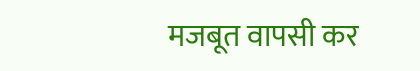मजबूत वापसी कर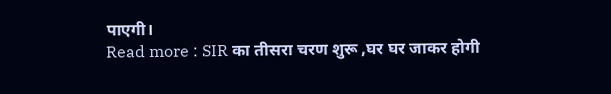पाएगी।
Read more : SIR का तीसरा चरण शुरू ,घर घर जाकर होगी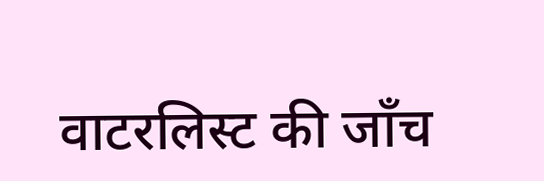वाटरलिस्ट की जाँच